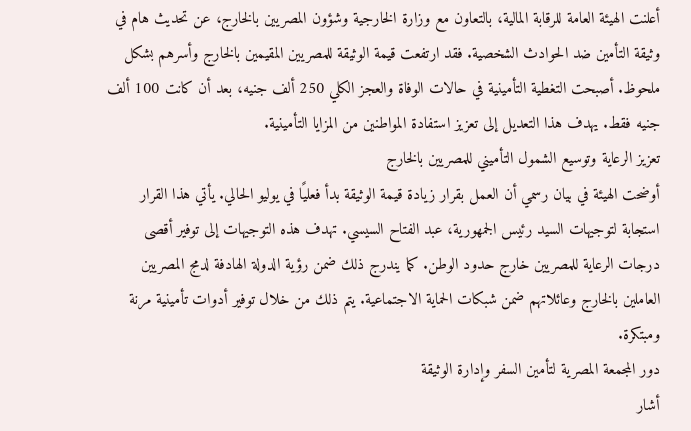أعلنت الهيئة العامة للرقابة المالية، بالتعاون مع وزارة الخارجية وشؤون المصريين بالخارج، عن تحديث هام في وثيقة التأمين ضد الحوادث الشخصية. فقد ارتفعت قيمة الوثيقة للمصريين المقيمين بالخارج وأسرهم بشكل ملحوظ. أصبحت التغطية التأمينية في حالات الوفاة والعجز الكلي 250 ألف جنيه، بعد أن كانت 100 ألف جنيه فقط. يهدف هذا التعديل إلى تعزيز استفادة المواطنين من المزايا التأمينية.
تعزيز الرعاية وتوسيع الشمول التأميني للمصريين بالخارج
أوضحت الهيئة في بيان رسمي أن العمل بقرار زيادة قيمة الوثيقة بدأ فعليًا في يوليو الحالي. يأتي هذا القرار استجابة لتوجيهات السيد رئيس الجمهورية، عبد الفتاح السيسي. تهدف هذه التوجيهات إلى توفير أقصى درجات الرعاية للمصريين خارج حدود الوطن. كما يندرج ذلك ضمن رؤية الدولة الهادفة لدمج المصريين العاملين بالخارج وعائلاتهم ضمن شبكات الحماية الاجتماعية. يتم ذلك من خلال توفير أدوات تأمينية مرنة ومبتكرة.
دور المجمعة المصرية لتأمين السفر وإدارة الوثيقة
أشار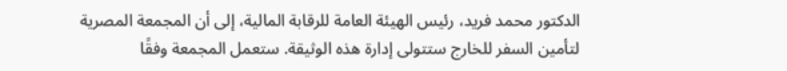الدكتور محمد فريد، رئيس الهيئة العامة للرقابة المالية، إلى أن المجمعة المصرية لتأمين السفر للخارج ستتولى إدارة هذه الوثيقة. ستعمل المجمعة وفقًا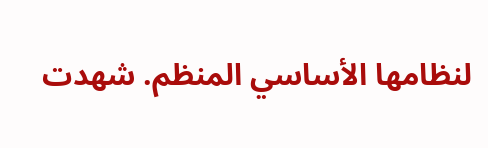لنظامها الأساسي المنظم. شهدت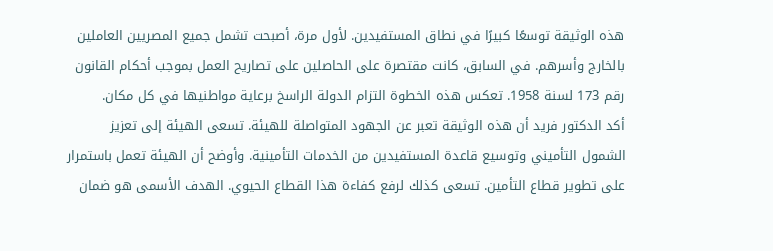هذه الوثيقة توسعًا كبيرًا في نطاق المستفيدين. لأول مرة، أصبحت تشمل جميع المصريين العاملين بالخارج وأسرهم. في السابق، كانت مقتصرة على الحاصلين على تصاريح العمل بموجب أحكام القانون رقم 173 لسنة 1958. تعكس هذه الخطوة التزام الدولة الراسخ برعاية مواطنيها في كل مكان.
أكد الدكتور فريد أن هذه الوثيقة تعبر عن الجهود المتواصلة للهيئة. تسعى الهيئة إلى تعزيز الشمول التأميني وتوسيع قاعدة المستفيدين من الخدمات التأمينية. وأوضح أن الهيئة تعمل باستمرار على تطوير قطاع التأمين. تسعى كذلك لرفع كفاءة هذا القطاع الحيوي. الهدف الأسمى هو ضمان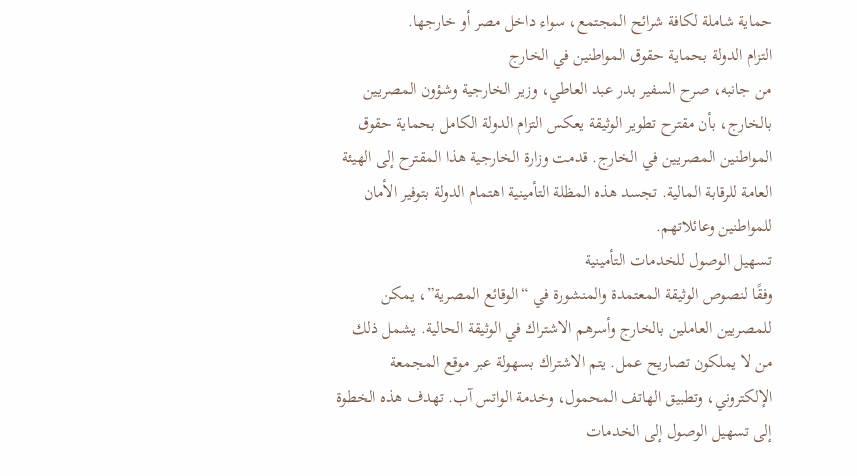حماية شاملة لكافة شرائح المجتمع، سواء داخل مصر أو خارجها.
التزام الدولة بحماية حقوق المواطنين في الخارج
من جانبه، صرح السفير بدر عبد العاطي، وزير الخارجية وشؤون المصريين بالخارج، بأن مقترح تطوير الوثيقة يعكس التزام الدولة الكامل بحماية حقوق المواطنين المصريين في الخارج. قدمت وزارة الخارجية هذا المقترح إلى الهيئة العامة للرقابة المالية. تجسد هذه المظلة التأمينية اهتمام الدولة بتوفير الأمان للمواطنين وعائلاتهم.
تسهيل الوصول للخدمات التأمينية
وفقًا لنصوص الوثيقة المعتمدة والمنشورة في “الوقائع المصرية”، يمكن للمصريين العاملين بالخارج وأسرهم الاشتراك في الوثيقة الحالية. يشمل ذلك من لا يملكون تصاريح عمل. يتم الاشتراك بسهولة عبر موقع المجمعة الإلكتروني، وتطبيق الهاتف المحمول، وخدمة الواتس آب. تهدف هذه الخطوة إلى تسهيل الوصول إلى الخدمات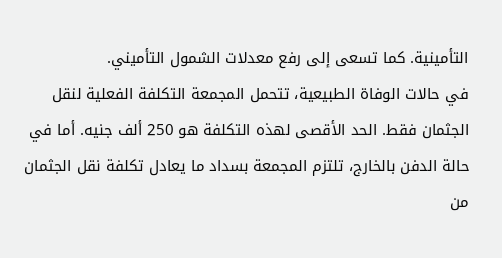التأمينية. كما تسعى إلى رفع معدلات الشمول التأميني.
في حالات الوفاة الطبيعية، تتحمل المجمعة التكلفة الفعلية لنقل الجثمان فقط. الحد الأقصى لهذه التكلفة هو 250 ألف جنيه. أما في حالة الدفن بالخارج، تلتزم المجمعة بسداد ما يعادل تكلفة نقل الجثمان من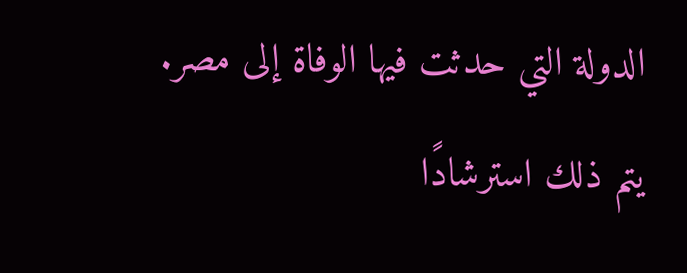الدولة التي حدثت فيها الوفاة إلى مصر. يتم ذلك استرشادًا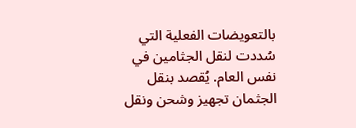بالتعويضات الفعلية التي سُددت لنقل الجثامين في نفس العام. يُقصد بنقل الجثمان تجهيز وشحن ونقل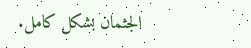الجثمان بشكل كامل.